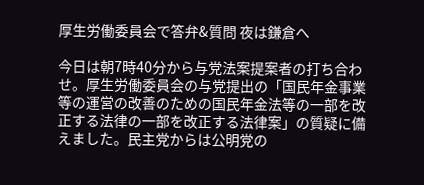厚生労働委員会で答弁&質問 夜は鎌倉へ

今日は朝7時40分から与党法案提案者の打ち合わせ。厚生労働委員会の与党提出の「国民年金事業等の運営の改善のための国民年金法等の一部を改正する法律の一部を改正する法律案」の質疑に備えました。民主党からは公明党の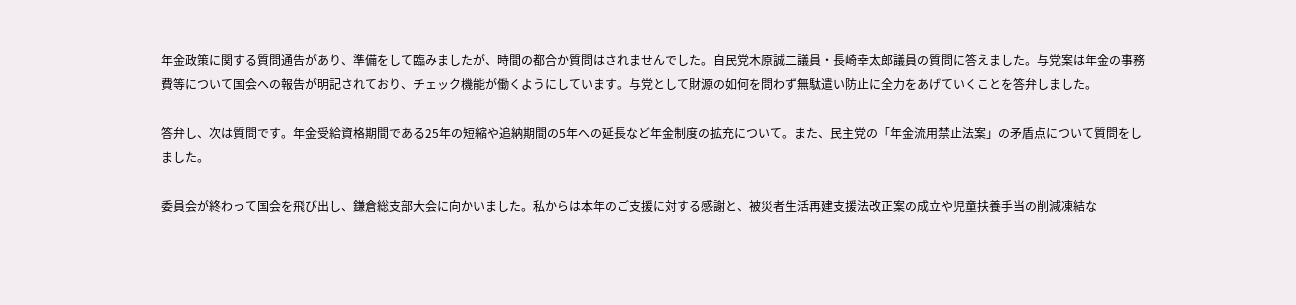年金政策に関する質問通告があり、準備をして臨みましたが、時間の都合か質問はされませんでした。自民党木原誠二議員・長崎幸太郎議員の質問に答えました。与党案は年金の事務費等について国会への報告が明記されており、チェック機能が働くようにしています。与党として財源の如何を問わず無駄遣い防止に全力をあげていくことを答弁しました。

答弁し、次は質問です。年金受給資格期間である25年の短縮や追納期間の5年への延長など年金制度の拡充について。また、民主党の「年金流用禁止法案」の矛盾点について質問をしました。

委員会が終わって国会を飛び出し、鎌倉総支部大会に向かいました。私からは本年のご支援に対する感謝と、被災者生活再建支援法改正案の成立や児童扶養手当の削減凍結な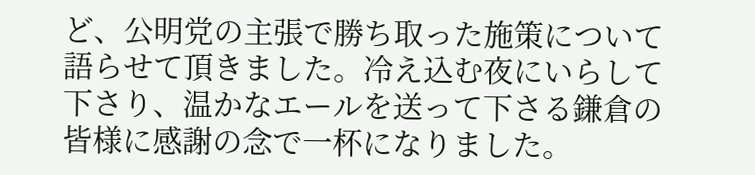ど、公明党の主張で勝ち取った施策について語らせて頂きました。冷え込む夜にいらして下さり、温かなエールを送って下さる鎌倉の皆様に感謝の念で一杯になりました。